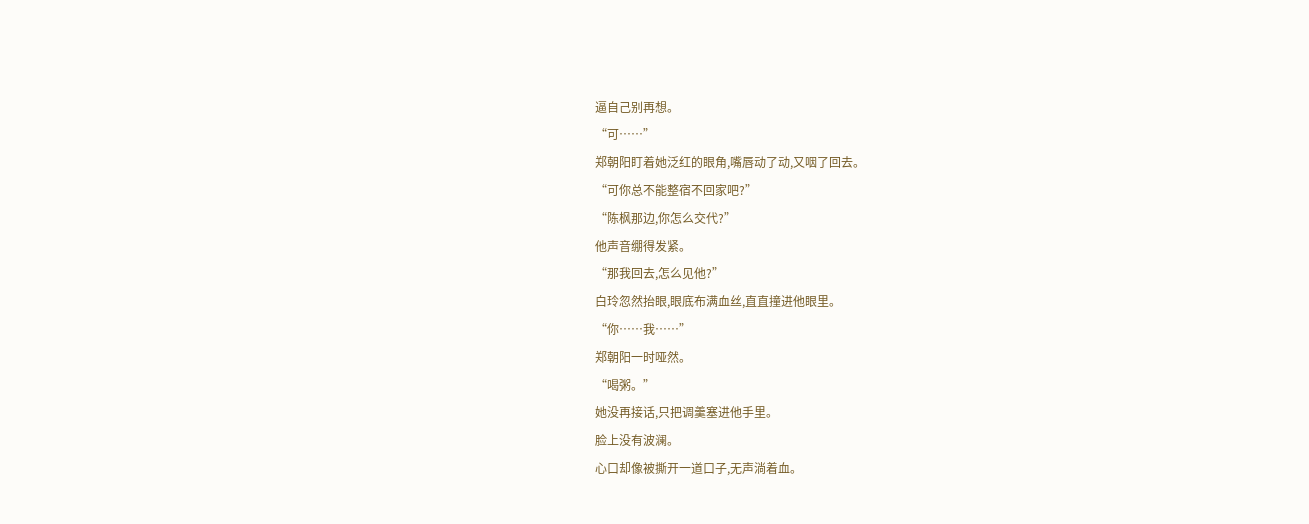逼自己别再想。
“可……”
郑朝阳盯着她泛红的眼角,嘴唇动了动,又咽了回去。
“可你总不能整宿不回家吧?”
“陈枫那边,你怎么交代?”
他声音绷得发紧。
“那我回去,怎么见他?”
白玲忽然抬眼,眼底布满血丝,直直撞进他眼里。
“你……我……”
郑朝阳一时哑然。
“喝粥。”
她没再接话,只把调羹塞进他手里。
脸上没有波澜。
心口却像被撕开一道口子,无声淌着血。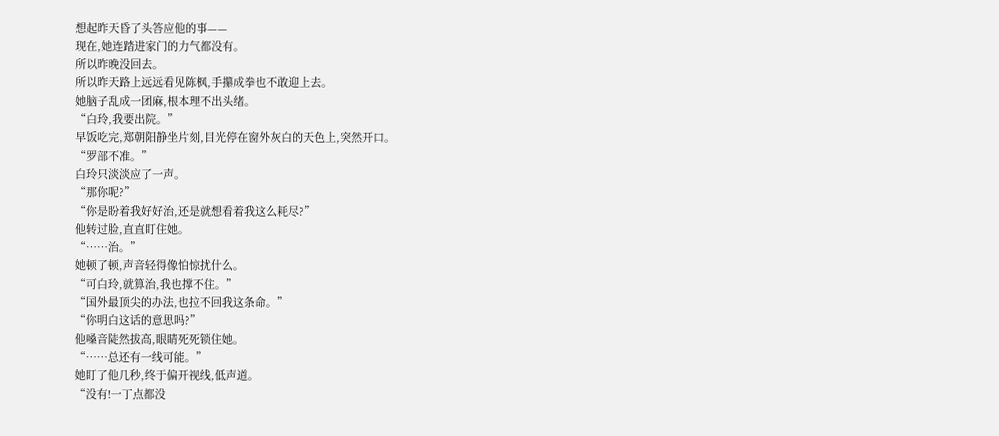想起昨天昏了头答应他的事——
现在,她连踏进家门的力气都没有。
所以昨晚没回去。
所以昨天路上远远看见陈枫,手攥成拳也不敢迎上去。
她脑子乱成一团麻,根本理不出头绪。
“白玲,我要出院。”
早饭吃完,郑朝阳静坐片刻,目光停在窗外灰白的天色上,突然开口。
“罗部不准。”
白玲只淡淡应了一声。
“那你呢?”
“你是盼着我好好治,还是就想看着我这么耗尽?”
他转过脸,直直盯住她。
“……治。”
她顿了顿,声音轻得像怕惊扰什么。
“可白玲,就算治,我也撑不住。”
“国外最顶尖的办法,也拉不回我这条命。”
“你明白这话的意思吗?”
他嗓音陡然拔高,眼睛死死锁住她。
“……总还有一线可能。”
她盯了他几秒,终于偏开视线,低声道。
“没有!一丁点都没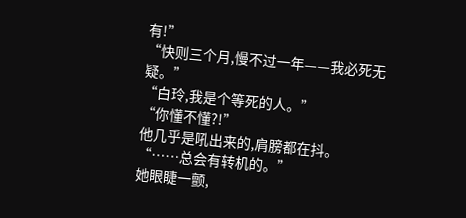有!”
“快则三个月,慢不过一年——我必死无疑。”
“白玲,我是个等死的人。”
“你懂不懂?!”
他几乎是吼出来的,肩膀都在抖。
“……总会有转机的。”
她眼睫一颤,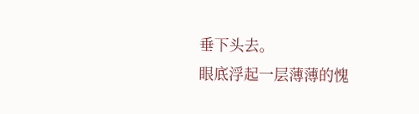垂下头去。
眼底浮起一层薄薄的愧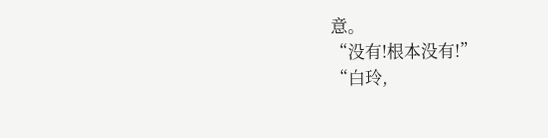意。
“没有!根本没有!”
“白玲,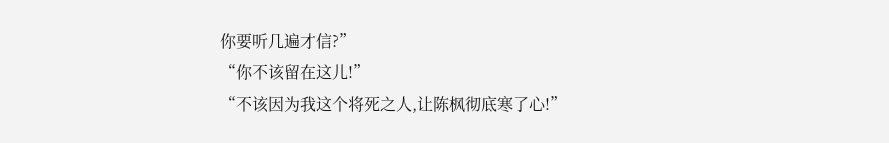你要听几遍才信?”
“你不该留在这儿!”
“不该因为我这个将死之人,让陈枫彻底寒了心!”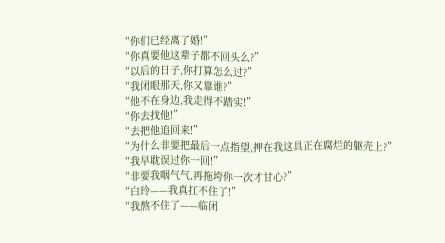“你们已经离了婚!”
“你真要他这辈子都不回头么?”
“以后的日子,你打算怎么过?”
“我闭眼那天,你又靠谁?”
“他不在身边,我走得不踏实!”
“你去找他!”
“去把他追回来!”
“为什么非要把最后一点指望,押在我这具正在腐烂的躯壳上?”
“我早耽误过你一回!”
“非要我咽气气,再拖垮你一次才甘心?”
“白玲——我真扛不住了!”
“我熬不住了——临闭